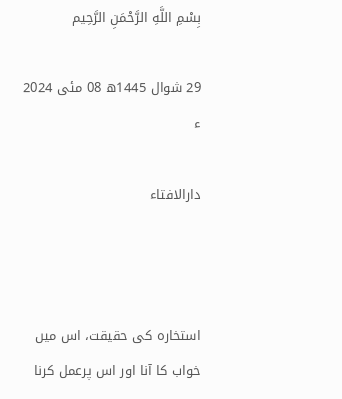بِسْمِ اللَّهِ الرَّحْمَنِ الرَّحِيم

29 شوال 1445ھ 08 مئی 2024 ء

دارالافتاء



استخارہ کی حقیقت، اس میں خواب کا آنا اور اس پرعمل کرنا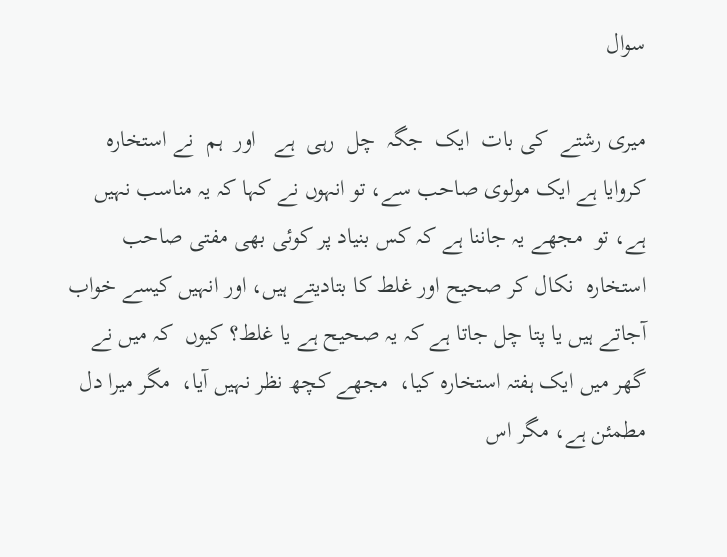سوال

میری رشتے  کی بات  ایک  جگہ  چل  رہی  ہے   اور  ہم  نے استخارہ کروایا ہے ایک مولوی صاحب سے، تو انہوں نے کہا کہ یہ مناسب نہیں ہے، تو  مجھے یہ جاننا ہے کہ کس بنیاد پر کوئی بھی مفتی صاحب استخارہ  نکال کر صحیح اور غلط کا بتادیتے ہیں، اور انہیں کیسے خواب آجاتے ہیں یا پتا چل جاتا ہے کہ یہ صحیح ہے یا غلط؟ کیوں  کہ میں نے گھر میں ایک ہفتہ استخارہ کیا،  مجھے کچھ نظر نہیں آیا،  مگر میرا دل مطمئن ہے، مگر اس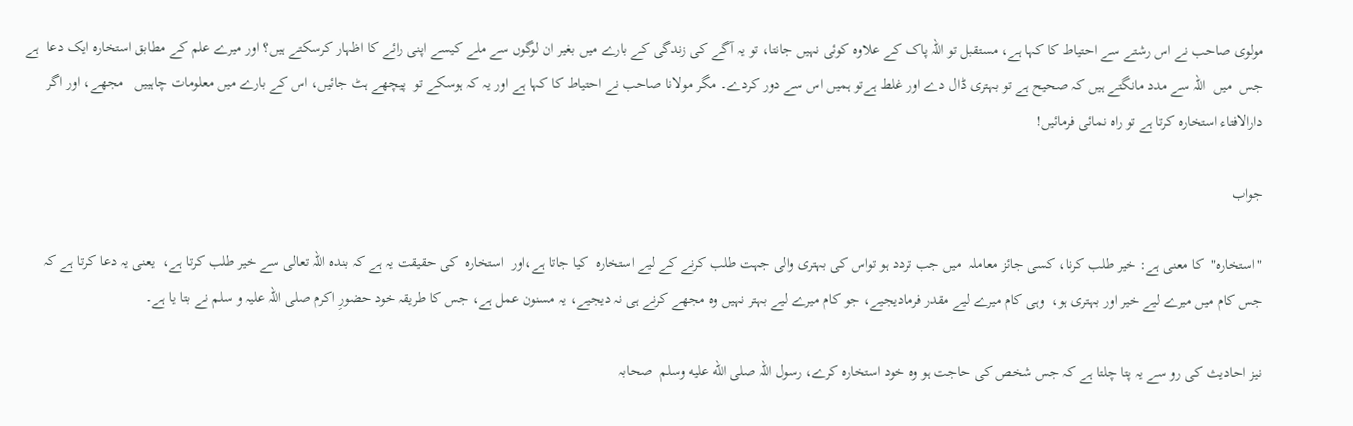مولوی صاحب نے اس رشتے سے احتیاط کا کہا ہے، مستقبل تو اللہ پاک کے علاوہ کوئی نہیں جانتا، تو یہ آگے کی زندگی کے بارے میں بغیر ان لوگوں سے ملے کیسے اپنی رائے کا اظہار کرسکتے ہیں؟ اور میرے علم کے مطابق استخارہ ایک دعا  ہے  جس  میں  اللہ سے مدد مانگتے ہیں کہ صحیح ہے تو بہتری ڈال دے اور غلط ہےتو ہمیں اس سے دور کردے۔ مگر مولانا صاحب نے احتیاط کا کہا ہے اور یہ کہ ہوسکے تو  پیچھے ہٹ جائیں، اس کے بارے میں معلومات چاہییں   مجھے، اور اگر دارالافتاء استخارہ کرتا ہے تو راہ نمائی فرمائیں!

جواب

"استخارہ"  کا معنی ہے: خیر طلب کرنا، کسی جائز معاملہ  میں جب تردد ہو تواس کی بہتری والی جہت طلب کرنے کے لیے استخارہ  کیا جاتا ہے،اور  استخارہ  کی حقیقت یہ ہے کہ بندہ اللہ تعالی سے خیر طلب کرتا ہے،  یعنی یہ دعا کرتا ہے کہ جس کام میں میرے لیے خیر اور بہتری ہو،  وہی کام میرے لیے مقدر فرمادیجیے، جو کام میرے لیے بہتر نہیں وہ مجھے کرنے ہی نہ دیجیے، یہ مسنون عمل ہے، جس کا طریقہ خود حضورِ اکرم صلی اللہ علیہ و سلم نے بتا یا ہے۔

نیز احادیث کی رو سے یہ پتا چلتا ہے کہ جس شخص کی حاجت ہو وہ خود استخارہ کرے، رسول اللہ صلى الله عليه وسلم  صحابہ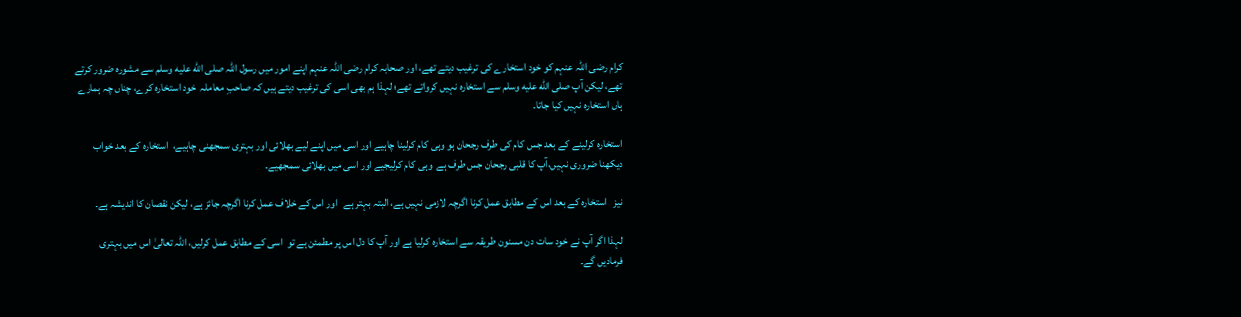کرام رضی اللہ عنہم کو خود استخارے کی ترغیب دیتے تھے، اور صحابہ کرام رضی اللہ عنہم اپنے امور میں رسول اللہ صلى الله عليه وسلم سے مشورہ ضرور کرتے تھے، لیکن آپ صلى الله عليه وسلم سے استخارہ نہیں کرواتے تھے؛ لہذا ہم بھی اسی کی ترغیب دیتے ہیں کہ صاحبِ معاملہ  خود استخارہ کرے، چناں چہ ہمارے ہاں استخارہ نہیں کیا جاتا۔

استخارہ کرلینے کے بعد جس کام کی طرف رجحان ہو وہی کام کرلینا چاہیے اور اسی میں اپنے لیے بھلائی اور بہتری سمجھنی چاہیے،  استخارہ کے بعد خواب دیکھنا ضروری نہیں،آپ کا قلبی رجحان جس طرف ہے  وہی کام کرلیجیے اور اسی میں بھلائی سمجھیے۔

نیز   استخارہ کے بعد اس کے مطابق عمل کرنا اگرچہ لازمی نہیں ہے، البتہ بہتر ہے   اور اس کے خلاف عمل کرنا اگرچہ جائز ہے، لیکن نقصان کا اندیشہ ہے۔

لہذا اگر آپ نے خود سات دن مسنون طریقہ سے استخارہ کرلیا ہے اور آپ کا دل اس پر مطمئن ہے تو  اسی کے مطابق عمل کرلیں، اللہ تعالیٰ اس میں بہتری فرمادیں گے۔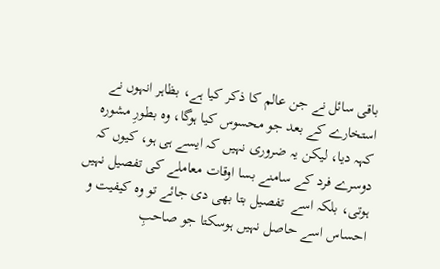باقی سائل نے جن عالم کا ذکر کیا ہے، بظاہر انہوں نے استخارے کے بعد جو محسوس کیا ہوگا، وہ بطورِ مشورہ کہہ دیا، لیکن یہ ضروری نہیں کہ ایسے ہی ہو، کیوں کہ دوسرے فرد کے سامنے بسا اوقات معاملے کی تفصیل نہیں ہوتی، بلکہ اسے  تفصیل بتا بھی دی جائے تو وہ کیفیت و احساس اسے حاصل نہیں ہوسکتا جو صاحبِ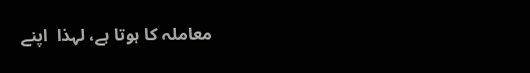معاملہ کا ہوتا ہے، لہذا  اپنے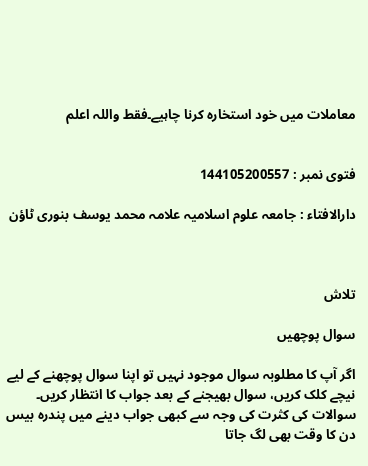معاملات میں خود استخارہ کرنا چاہیے۔فقط واللہ اعلم


فتوی نمبر : 144105200557

دارالافتاء : جامعہ علوم اسلامیہ علامہ محمد یوسف بنوری ٹاؤن



تلاش

سوال پوچھیں

اگر آپ کا مطلوبہ سوال موجود نہیں تو اپنا سوال پوچھنے کے لیے نیچے کلک کریں، سوال بھیجنے کے بعد جواب کا انتظار کریں۔ سوالات کی کثرت کی وجہ سے کبھی جواب دینے میں پندرہ بیس دن کا وقت بھی لگ جاتا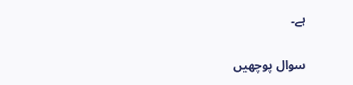ہے۔

سوال پوچھیں